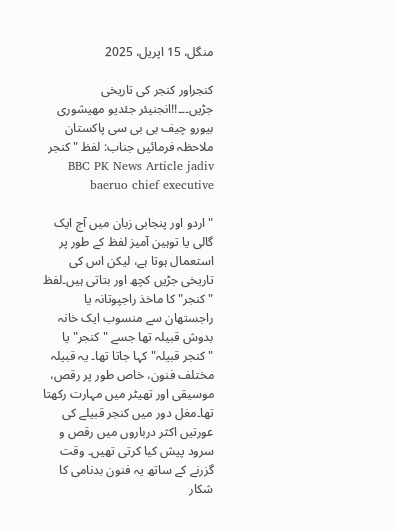منگل، 15 اپریل، 2025

کنجراور کنجر کی تاریخی جڑیں۔۔۔!!انجنیئر جئدیو مھیشوری بیورو چیف بی بی سی پاکستان ملاحظہ فرمائیں جناب: لفظ "کنجر BBC PK News Article jadiv baeruo chief executive

" اردو اور پنجابی زبان میں آج ایک گالی یا توہین آمیز لفظ کے طور پر استعمال ہوتا ہے، لیکن اس کی تاریخی جڑیں کچھ اور بتاتی ہیں۔لفظ "کنجر" کا ماخذ راجپوتانہ یا راجستھان سے منسوب ایک خانہ بدوش قبیلہ تھا جسے "کنجر" یا "کنجر قبیلہ" کہا جاتا تھا۔ یہ قبیلہ مختلف فنون، خاص طور پر رقص، موسیقی اور تھیٹر میں مہارت رکھتا تھا۔مغل دور میں کنجر قبیلے کی عورتیں اکثر درباروں میں رقص و سرود پیش کیا کرتی تھیں۔ وقت گزرنے کے ساتھ یہ فنون بدنامی کا شکار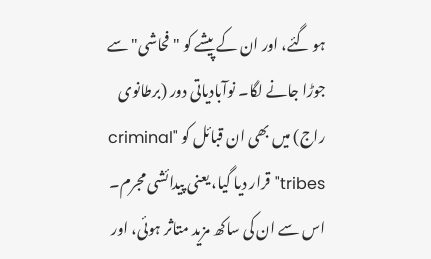ہو گئے، اور ان کے پیشے کو "فحاشی" سے جوڑا جانے لگا۔ نوآبادیاتی دور (برطانوی راج) میں بھی ان قبائل کو "criminal tribes" قرار دیا گیا، یعنی پیدائشی مجرم۔ اس سے ان کی ساکھ مزید متاثر ہوئی، اور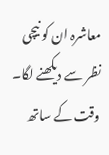معاشرہ ان کو نیچی نظر سے دیکھنے لگا۔ وقت کے ساتھ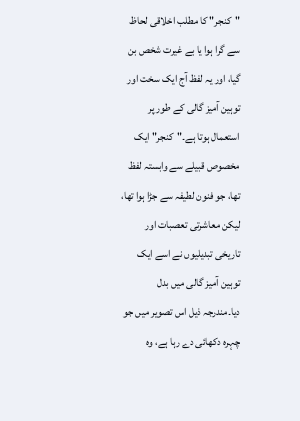"کنجر" کا مطلب اخلاقی لحاظ سے گرا ہوا یا بے غیرت شخص بن گیا، اور یہ لفظ آج ایک سخت اور توہین آمیز گالی کے طور پر استعمال ہوتا ہے۔"کنجر" ایک مخصوص قبیلے سے وابستہ لفظ تھا، جو فنون لطیفہ سے جڑا ہوا تھا، لیکن معاشرتی تعصبات اور تاریخی تبدیلیوں نے اسے ایک توہین آمیز گالی میں بدل دیا۔مندرجہ ذیل اس تصویر میں جو چہرہ دکھائی دے رہا ہے، وہ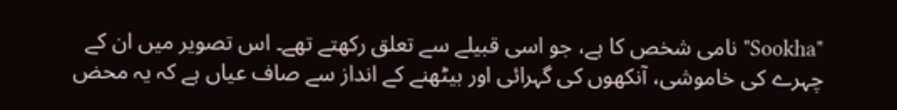"Sookha" نامی شخص کا ہے، جو اسی قبیلے سے تعلق رکھتے تھے۔ اس تصویر میں ان کے چہرے کی خاموشی، آنکھوں کی گہرائی اور بیٹھنے کے انداز سے صاف عیاں ہے کہ یہ محض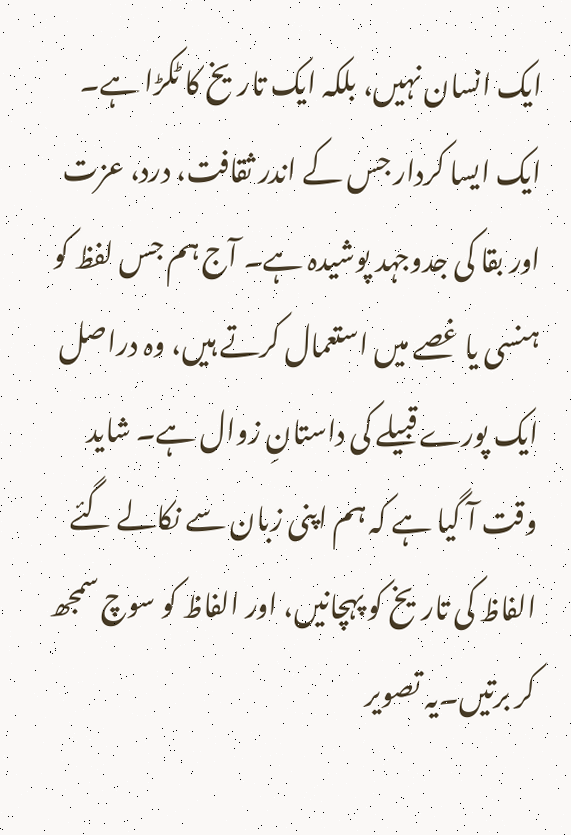ایک انسان نہیں، بلکہ ایک تاریخ کا ٹکڑا ہے۔ ایک ایسا کردار جس کے اندر ثقافت، درد، عزت اور بقا کی جدوجہد پوشیدہ ہے۔ آج ہم جس لفظ کو ہنسی یا غصے میں استعمال کرتے ہیں، وہ دراصل ایک پورے قبیلے کی داستانِ زوال ہے۔ شاید وقت آ گیا ہے کہ ہم اپنی زبان سے نکالے گئے الفاظ کی تاریخ کو پہچانیں، اور الفاظ کو سوچ سمجھ کر برتیں۔یہ تصویر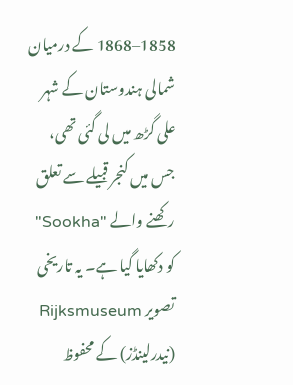1858–1868 کے درمیان شمالی ہندوستان کے شہر علی گڑھ میں لی گئی تھی، جس میں کنجر قبیلے سے تعلق رکھنے والے "Sookha" کو دکھایا گیا ہے۔ یہ تاریخی تصویر Rijksmuseum (نیدرلینڈز) کے محفوظ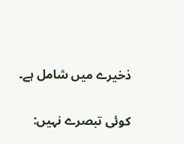ذخیرے میں شامل ہے۔

کوئی تبصرے نہیں: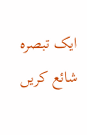ایک تبصرہ شائع کریں